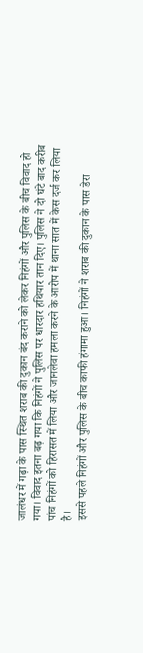जालंधर में गढ़ा के पास स्थित शराब की दुकान बंद कराने को लेकर निहंगों और पुलिस के बीच विवाद हो गया। विवाद इतना बढ़ गया कि निहंगों ने पुलिस पर धारदार हथियार तान दिए। पुलिस ने दो घंटे बाद करीब पांच निहंगों को हिरासत में लिया और जानलेवा हमला करने के आरोप में थाना सात में केस दर्ज कर लिया है।
इससे पहले निहंगों और पुलिस के बीच काफी हंगामा हुआ। निहंगों ने शराब की दुकान के पास डेरा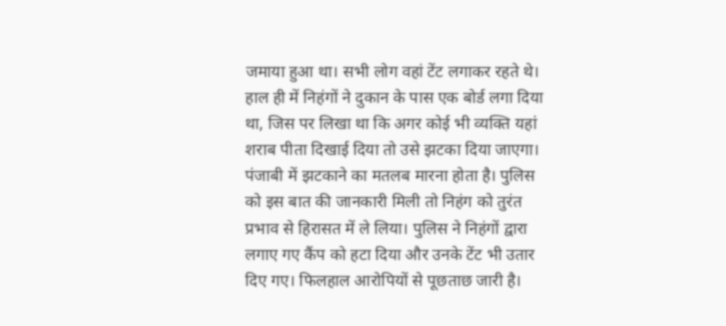जमाया हुआ था। सभी लोग वहां टेंट लगाकर रहते थे। हाल ही में निहंगों ने दुकान के पास एक बोर्ड लगा दिया था, जिस पर लिखा था कि अगर कोई भी व्यक्ति यहां शराब पीता दिखाई दिया तो उसे झटका दिया जाएगा। पंजाबी में झटकाने का मतलब मारना होता है। पुलिस को इस बात की जानकारी मिली तो निहंग को तुरंत प्रभाव से हिरासत में ले लिया। पुलिस ने निहंगों द्वारा लगाए गए कैंप को हटा दिया और उनके टेंट भी उतार दिए गए। फिलहाल आरोपियों से पूछताछ जारी है।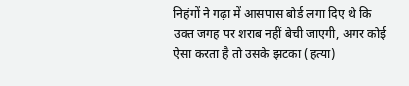निहंगों ने गढ़ा में आसपास बोर्ड लगा दिए थे कि उक्त जगह पर शराब नहीं बेची जाएगी, अगर कोई ऐसा करता है तो उसके झटका (हत्या)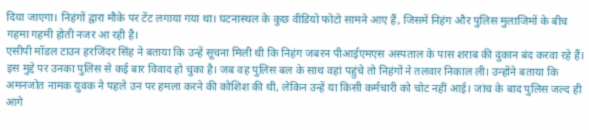दिया जाएगा। निहंगों द्वारा मौके पर टेंट लगाया गया था। घटनास्थल के कुछ वीडियो फोटो सामने आए हैं, जिसमें निहंग और पुलिस मुलाजिमों के बीच गहमा गहमी होती नजर आ रही है।
एसीपी मॉडल टाउन हरजिंदर सिंह ने बताया कि उन्हें सूचना मिली थी कि निहंग जबरन पीआईएमएस अस्पताल के पास शराब की दुकान बंद करवा रहे हैं। इस मुद्दे पर उनका पुलिस से कई बार विवाद हो चुका है। जब वह पुलिस बल के साथ वहां पहुंचे तो निहंगों ने तलवार निकाल ली। उन्होंने बताया कि अमनजोत नामक युवक ने पहले उन पर हमला करने की कोशिश की थी, लेकिन उन्हें या किसी कर्मचारी को चोट नहीं आई। जांच के बाद पुलिस जल्द ही आगे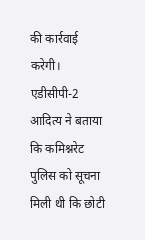की कार्रवाई करेगी।
एडीसीपी-2 आदित्य ने बताया कि कमिश्नरेट पुलिस को सूचना मिली थी कि छोटी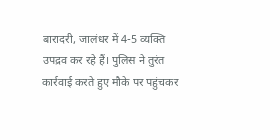बारादरी, जालंधर में 4-5 व्यक्ति उपद्रव कर रहे हैं। पुलिस ने तुरंत कार्रवाई करते हुए मौके पर पहुंचकर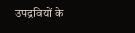उपद्रवियों के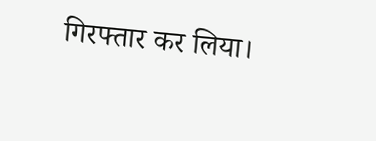गिरफ्तार कर लिया।